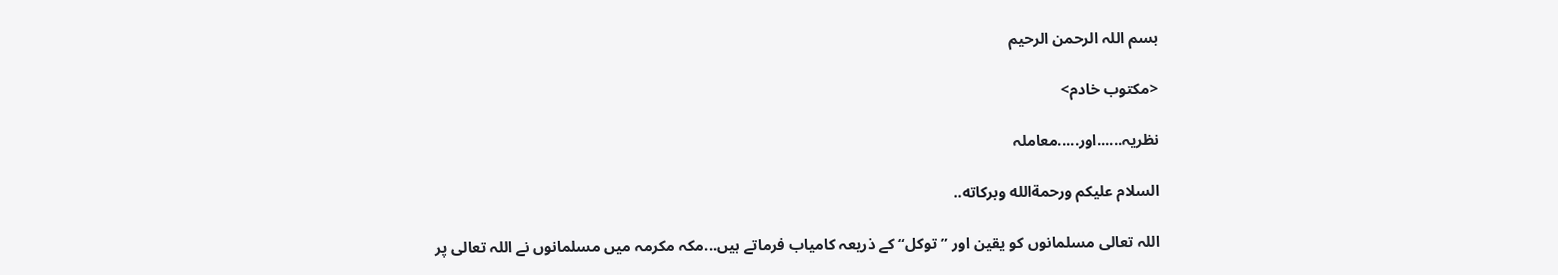بسم اللہ الرحمن الرحیم

<مکتوب خادم>

نظریہ......اور.....معاملہ

السلام علیکم ورحمةالله وبرکاته..

اللہ تعالی مسلمانوں کو یقین اور ”توکل“ کے ذریعہ کامیاب فرماتے ہیں...مکہ مکرمہ میں مسلمانوں نے اللہ تعالی پر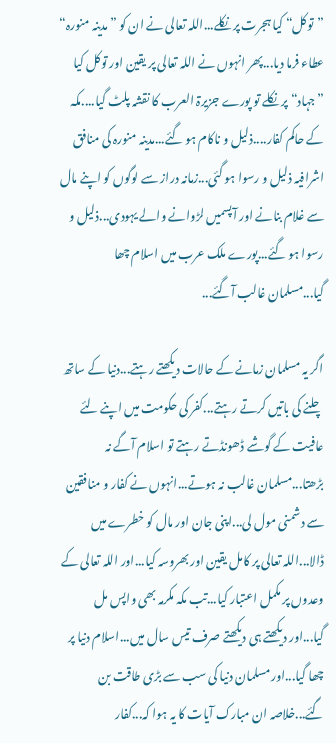”توکل“ کیا ہجرت پر نکلے...اللہ تعالی نے ان کو ”مدینہ منورہ“ عطاء فرما دیا...پھر انہوں نے اللہ تعالی پر یقین اور توکل کیا ”جہاد“ پر نکلے تو پورے جزیرۃ العرب کا نقشہ پلٹ گیا....مکہ کے حاکم کفار....ذلیل و ناکام ہو گئے...مدینہ منورہ کی منافق اشرافیہ ذلیل و رسوا ہو گئی...زمانہ دراز سے لوگوں کو اپنے مال سے غلام بنانے اور آپسمیں لڑوانے والے یہودی...ذلیل و رسوا ہو گئے...پورے ملک عرب میں اسلام چھا گیا...مسلمان غالب آگئے...

اگر یہ مسلمان زمانے کے حالات دیکھتے رہتے...دنیا کے ساتھ چلنے کی باتیں کرتے رہتے...کفر کی حکومت میں اپنے لئے عافیت کے گوشے ڈھونڈتے رہتے تو اسلام آگے نہ بڑھتا...مسلمان غالب نہ ہوتے...انہوں نے کفار و منافقین سے دشمنی مول لی...اپنی جان اور مال کو خطرے میں ڈالا...اللہ تعالی پر کامل یقین اور بھروسہ کیا...اور اللہ تعالی کے وعدوں پر مکمل اعتبار کیا...تب مکہ مکرمہ بھی واپس مل گیا...اور دیکھتے ہی دیکھتے صرف تیس سال میں...اسلام دنیا پر چھا گیا...اور مسلمان دنیا کی سب سے بڑی طاقت بن گئے...خلاصہ ان مبارک آیات کا یہ ہوا کہ...کفار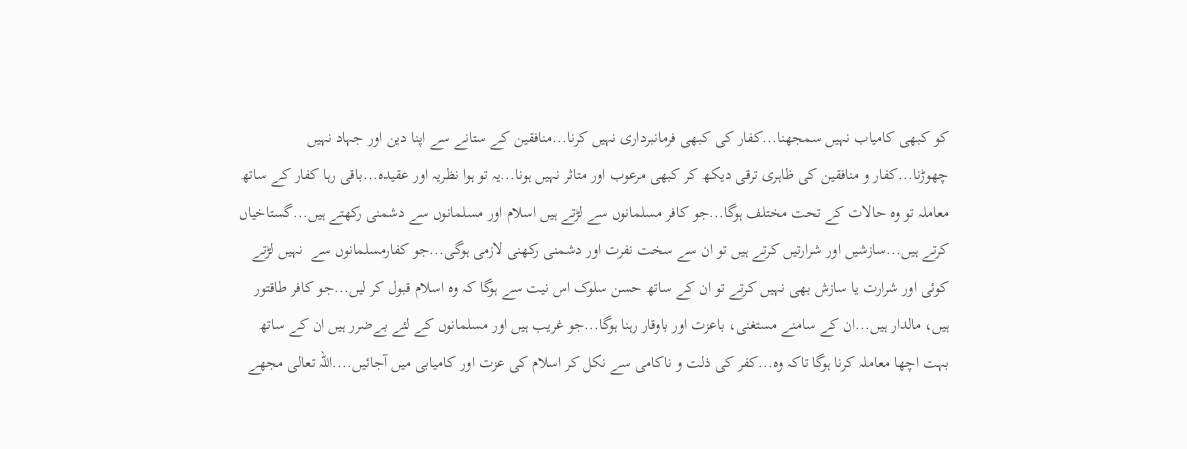کو کبھی کامیاب نہیں سمجھنا...کفار کی کبھی فرمانبرداری نہیں کرنا...منافقین کے ستانے سے اپنا دین اور جہاد نہیں چھوڑنا...کفار و منافقین کی ظاہری ترقی دیکھ کر کبھی مرعوب اور متاثر نہیں ہونا...یہ تو ہوا نظریہ اور عقیدہ...باقی رہا کفار کے ساتھ معاملہ تو وہ حالات کے تحت مختلف ہوگا...جو کافر مسلمانوں سے لڑتے ہیں اسلام اور مسلمانوں سے دشمنی رکھتے ہیں...گستاخیاں کرتے ہیں...سازشیں اور شرارتیں کرتے ہیں تو ان سے سخت نفرت اور دشمنی رکھنی لازمی ہوگی...جو کفارمسلمانوں سے  نہیں لڑتے کوئی اور شرارت یا سازش بھی نہیں کرتے تو ان کے ساتھ حسن سلوک اس نیت سے ہوگا کہ وہ اسلام قبول کر لیں...جو کافر طاقتور ہیں، مالدار ہیں...ان کے سامنے مستغنی، باعزت اور باوقار رہنا ہوگا...جو غریب ہیں اور مسلمانوں کے لئے بےضرر ہیں ان کے ساتھ بہت اچھا معاملہ کرنا ہوگا تاکہ وہ...کفر کی ذلت و ناکامی سے نکل کر اسلام کی عزت اور کامیابی میں آجائیں....اللہ تعالی مجھے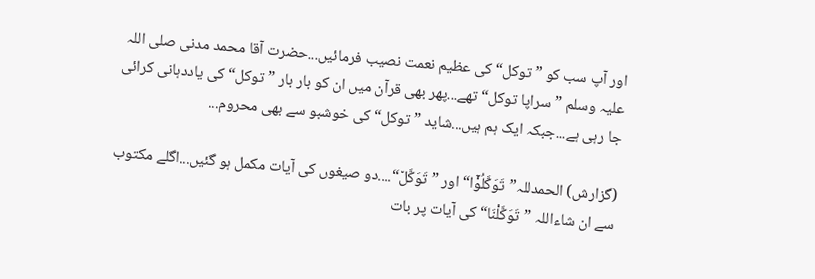اور آپ سب کو ”توکل“ کی عظیم نعمت نصیب فرمائیں...حضرت آقا محمد مدنی صلی اللہ علیہ وسلم ”سراپا توکل“ تھے...پھر بھی قرآن میں ان کو بار بار ”توکل“ کی یاددہانی کرائی جا رہی ہے...جبکہ ایک ہم ہیں...شاید ”توکل“ کی خوشبو سے بھی محروم...

(گزارش) الحمدللہ”تَوَكَّلُوْۤا“ اور ”تَوَکَّل٘“....دو صیغوں کی آیات مکمل ہو گئیں...اگلے مکتوب سے ان شاءاللہ ”تَوَكَّلْنَا“ کی آیات پر بات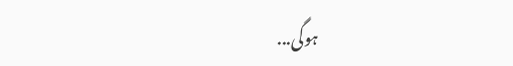ہوگی...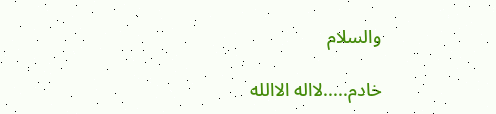والسلام

خادم.....لااله الاالله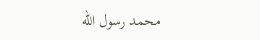محمد رسول الله